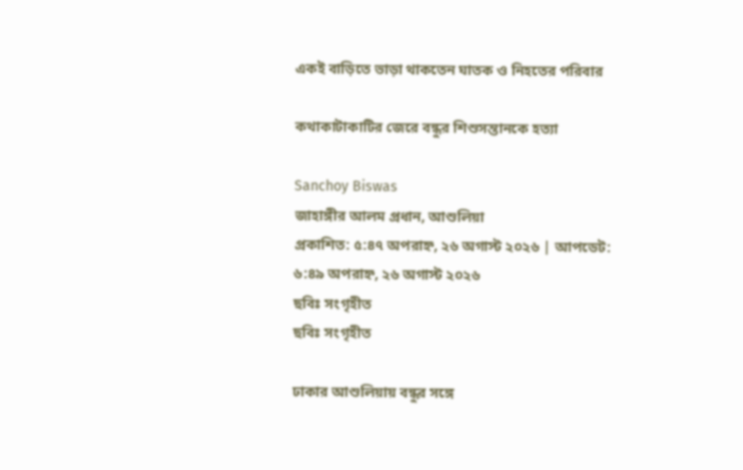একই বাড়িতে ভাড়া থাকতেন ঘাতক ও নিহতের পরিবার

কথাকাটাকাটির জেরে বন্ধুর শিশুসন্তানকে হত্যা

Sanchoy Biswas
জাহাঙ্গীর আলম প্রধান, আশুলিয়া
প্রকাশিত: ৫:৪৭ অপরাহ্ন, ২৬ অগাস্ট ২০২৬ | আপডেট: ৬:৪৯ অপরাহ্ন, ২৬ অগাস্ট ২০২৬
ছবিঃ সংগৃহীত
ছবিঃ সংগৃহীত

ঢাকার আশুলিয়ায় বন্ধুর সঙ্গে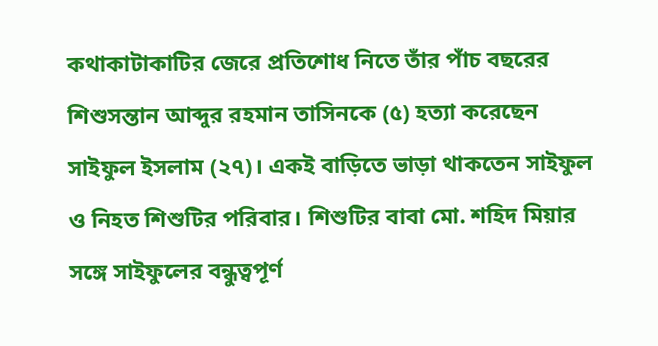কথাকাটাকাটির জেরে প্রতিশোধ নিতে তাঁর পাঁচ বছরের শিশুসন্তান আব্দুর রহমান তাসিনকে (৫) হত্যা করেছেন সাইফুল ইসলাম (২৭)। একই বাড়িতে ভাড়া থাকতেন সাইফুল ও নিহত শিশুটির পরিবার। শিশুটির বাবা মো. শহিদ মিয়ার সঙ্গে সাইফুলের বন্ধুত্বপূর্ণ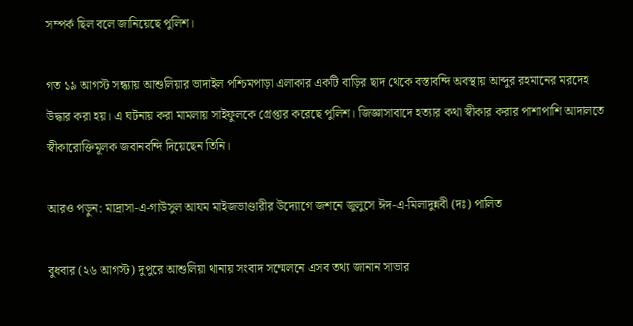সম্পর্ক ছিল বলে জানিয়েছে পুলিশ।

গত ১৯ আগস্ট সন্ধ্যায় আশুলিয়ার ভাদাইল পশ্চিমপাড়া এলাকার একটি বাড়ির ছাদ থেকে বস্তাবন্দি অবস্থায় আব্দুর রহমানের মরদেহ উদ্ধার করা হয়। এ ঘটনায় করা মামলায় সাইফুলকে গ্রেপ্তার করেছে পুলিশ। জিজ্ঞাসাবাদে হত্যার কথা স্বীকার করার পাশাপাশি আদালতে স্বীকারোক্তিমূলক জবানবন্দি দিয়েছেন তিনি।

আরও পড়ুন: মাদ্রাসা-এ-গাউসুল আযম মাইজভাণ্ডারীর উদ্যোগে জশনে জুলুসে ঈদ-এ-মিলাদুন্নবী (দঃ) পালিত

বুধবার (২৬ আগস্ট) দুপুরে আশুলিয়া থানায় সংবাদ সম্মেলনে এসব তথ্য জানান সাভার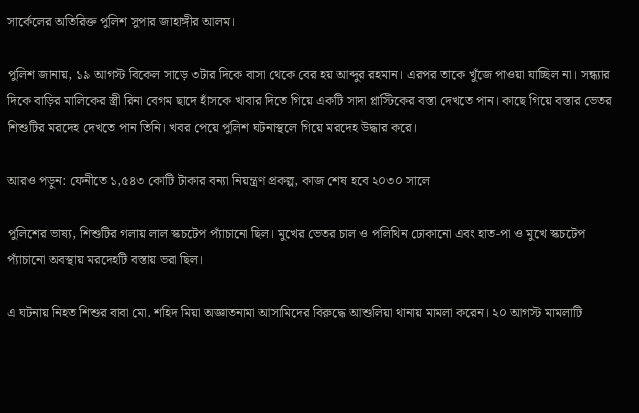সার্কেলের অতিরিক্ত পুলিশ সুপার জাহাঙ্গীর আলম।

পুলিশ জানায়, ১৯ আগস্ট বিকেল সাড়ে ৩টার দিকে বাসা থেকে বের হয় আব্দুর রহমান। এরপর তাকে খুঁজে পাওয়া যাচ্ছিল না। সন্ধ্যার দিকে বাড়ির মালিকের স্ত্রী রিনা বেগম ছাদে হাঁসকে খাবার দিতে গিয়ে একটি সাদা প্লাস্টিকের বস্তা দেখতে পান। কাছে গিয়ে বস্তার ভেতর শিশুটির মরদেহ দেখতে পান তিনি। খবর পেয়ে পুলিশ ঘটনাস্থলে গিয়ে মরদেহ উদ্ধার করে।

আরও পড়ুন: ফেনীতে ১,৫৪৩ কোটি টাকার বন্যা নিয়ন্ত্রণ প্রকল্প, কাজ শেষ হবে ২০৩০ সালে

পুলিশের ভাষ্য, শিশুটির গলায় লাল স্কচটেপ প্যাঁচানো ছিল। মুখের ভেতর চাল ও পলিথিন ঢোকানো এবং হাত-পা ও মুখে স্কচটেপ প্যাঁচানো অবস্থায় মরদেহটি বস্তায় ভরা ছিল।

এ ঘটনায় নিহত শিশুর বাবা মো. শহিদ মিয়া অজ্ঞাতনামা আসামিদের বিরুদ্ধে আশুলিয়া থানায় মামলা করেন। ২০ আগস্ট মামলাটি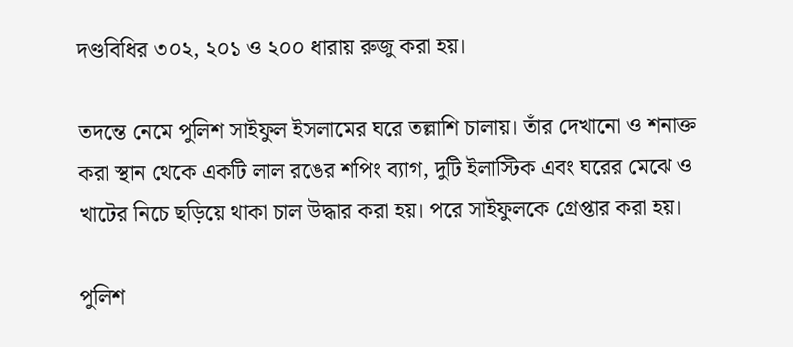দণ্ডবিধির ৩০২, ২০১ ও ২০০ ধারায় রুজু করা হয়।

তদন্তে নেমে পুলিশ সাইফুল ইসলামের ঘরে তল্লাশি চালায়। তাঁর দেখানো ও শনাক্ত করা স্থান থেকে একটি লাল রঙের শপিং ব্যাগ, দুটি ইলাস্টিক এবং ঘরের মেঝে ও খাটের নিচে ছড়িয়ে থাকা চাল উদ্ধার করা হয়। পরে সাইফুলকে গ্রেপ্তার করা হয়।

পুলিশ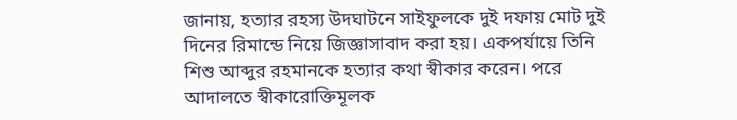জানায়, হত্যার রহস্য উদঘাটনে সাইফুলকে দুই দফায় মোট দুই দিনের রিমান্ডে নিয়ে জিজ্ঞাসাবাদ করা হয়। একপর্যায়ে তিনি শিশু আব্দুর রহমানকে হত্যার কথা স্বীকার করেন। পরে আদালতে স্বীকারোক্তিমূলক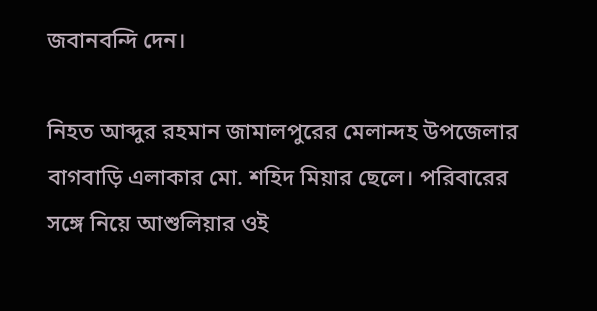জবানবন্দি দেন।

নিহত আব্দুর রহমান জামালপুরের মেলান্দহ উপজেলার বাগবাড়ি এলাকার মো. শহিদ মিয়ার ছেলে। পরিবারের সঙ্গে নিয়ে আশুলিয়ার ওই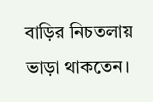বাড়ির নিচতলায় ভাড়া থাকতেন।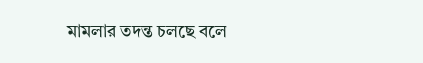মামলার তদন্ত চলছে বলে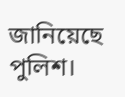জানিয়েছে পুলিশ।